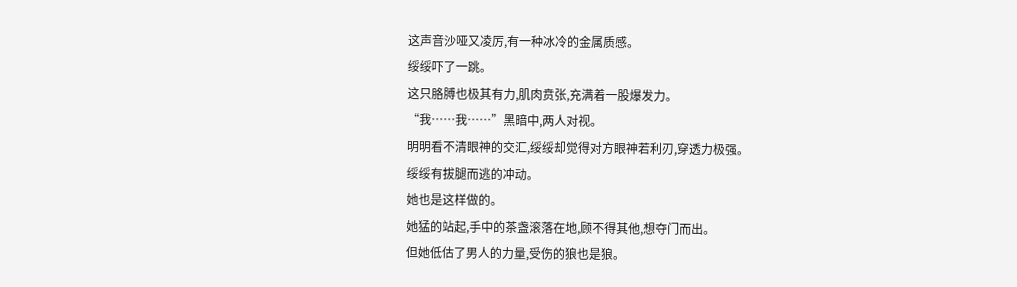这声音沙哑又凌厉,有一种冰冷的金属质感。
绥绥吓了一跳。
这只胳膊也极其有力,肌肉贲张,充满着一股爆发力。
“我……我……”黑暗中,两人对视。
明明看不清眼神的交汇,绥绥却觉得对方眼神若利刃,穿透力极强。
绥绥有拔腿而逃的冲动。
她也是这样做的。
她猛的站起,手中的茶盏滚落在地,顾不得其他,想夺门而出。
但她低估了男人的力量,受伤的狼也是狼。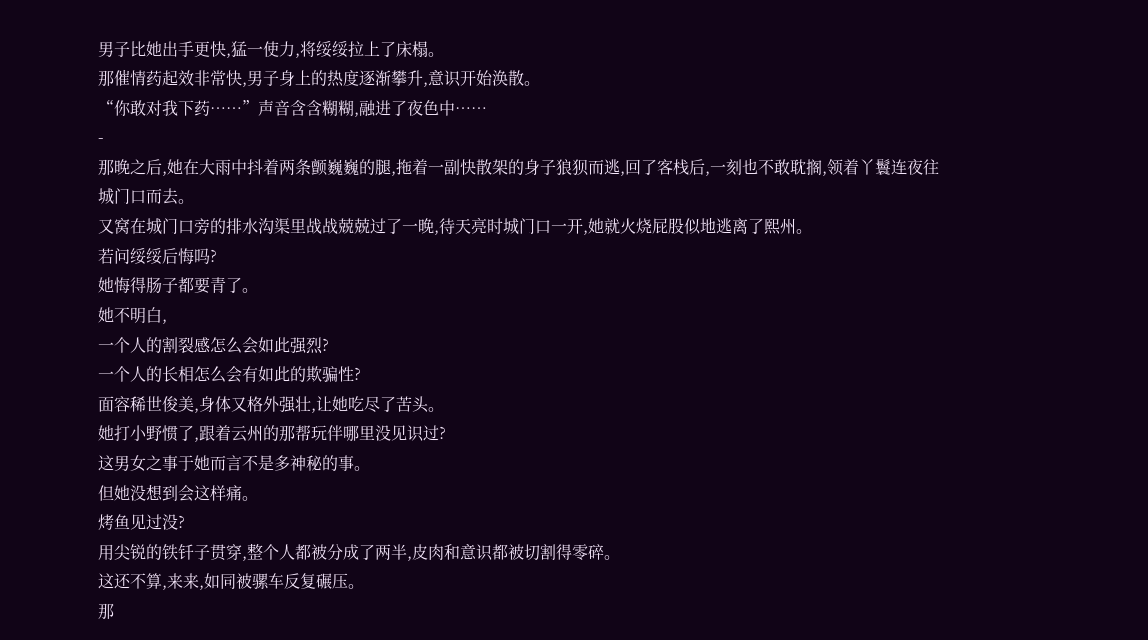男子比她出手更快,猛一使力,将绥绥拉上了床榻。
那催情药起效非常快,男子身上的热度逐渐攀升,意识开始涣散。
“你敢对我下药……”声音含含糊糊,融进了夜色中……
-
那晚之后,她在大雨中抖着两条颤巍巍的腿,拖着一副快散架的身子狼狈而逃,回了客栈后,一刻也不敢耽搁,领着丫鬟连夜往城门口而去。
又窝在城门口旁的排水沟渠里战战兢兢过了一晚,待天亮时城门口一开,她就火烧屁股似地逃离了熙州。
若问绥绥后悔吗?
她悔得肠子都要青了。
她不明白,
一个人的割裂感怎么会如此强烈?
一个人的长相怎么会有如此的欺骗性?
面容稀世俊美,身体又格外强壮,让她吃尽了苦头。
她打小野惯了,跟着云州的那帮玩伴哪里没见识过?
这男女之事于她而言不是多神秘的事。
但她没想到会这样痛。
烤鱼见过没?
用尖锐的铁钎子贯穿,整个人都被分成了两半,皮肉和意识都被切割得零碎。
这还不算,来来,如同被骡车反复碾压。
那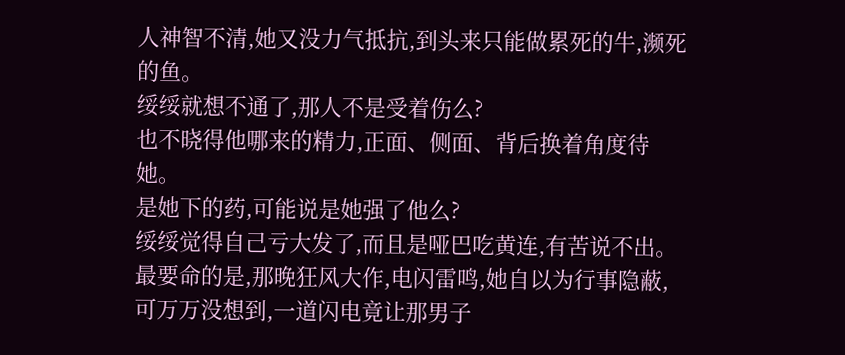人神智不清,她又没力气抵抗,到头来只能做累死的牛,濒死的鱼。
绥绥就想不通了,那人不是受着伤么?
也不晓得他哪来的精力,正面、侧面、背后换着角度待她。
是她下的药,可能说是她强了他么?
绥绥觉得自己亏大发了,而且是哑巴吃黄连,有苦说不出。
最要命的是,那晚狂风大作,电闪雷鸣,她自以为行事隐蔽,可万万没想到,一道闪电竟让那男子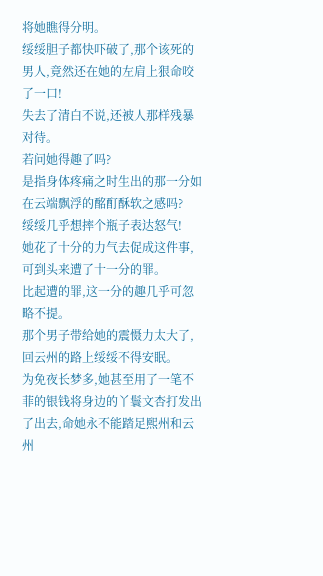将她瞧得分明。
绥绥胆子都快吓破了,那个该死的男人,竟然还在她的左肩上狠命咬了一口!
失去了清白不说,还被人那样残暴对待。
若问她得趣了吗?
是指身体疼痛之时生出的那一分如在云端飘浮的酩酊酥软之感吗?
绥绥几乎想摔个瓶子表达怒气!
她花了十分的力气去促成这件事,可到头来遭了十一分的罪。
比起遭的罪,这一分的趣几乎可忽略不提。
那个男子带给她的震慑力太大了,回云州的路上绥绥不得安眠。
为免夜长梦多,她甚至用了一笔不菲的银钱将身边的丫鬟文杏打发出了出去,命她永不能踏足熙州和云州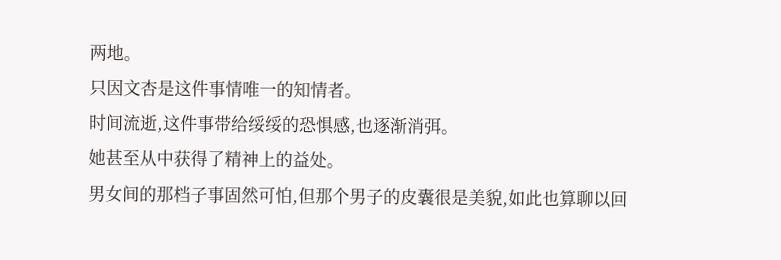两地。
只因文杏是这件事情唯一的知情者。
时间流逝,这件事带给绥绥的恐惧感,也逐渐消弭。
她甚至从中获得了精神上的益处。
男女间的那档子事固然可怕,但那个男子的皮囊很是美貌,如此也算聊以回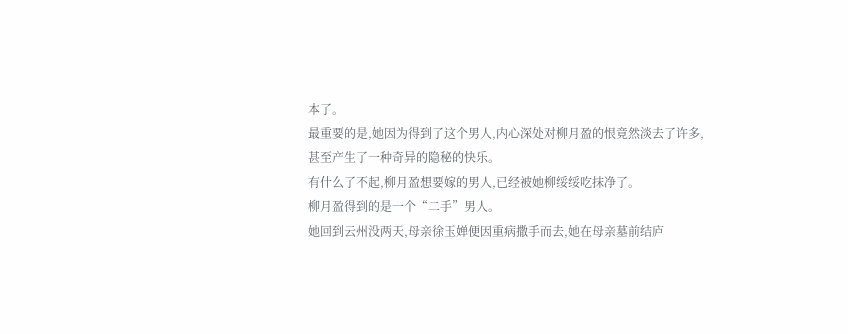本了。
最重要的是,她因为得到了这个男人,内心深处对柳月盈的恨竟然淡去了许多,甚至产生了一种奇异的隐秘的快乐。
有什么了不起,柳月盈想要嫁的男人,已经被她柳绥绥吃抹净了。
柳月盈得到的是一个“二手”男人。
她回到云州没两天,母亲徐玉婵便因重病撒手而去,她在母亲墓前结庐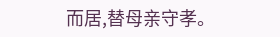而居,替母亲守孝。